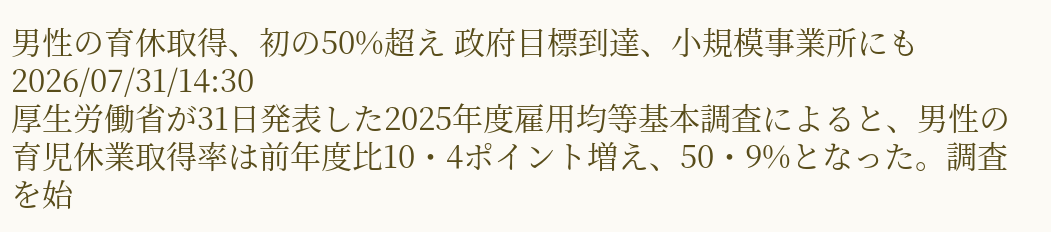男性の育休取得、初の50%超え 政府目標到達、小規模事業所にも
2026/07/31/14:30
厚生労働省が31日発表した2025年度雇用均等基本調査によると、男性の育児休業取得率は前年度比10・4ポイント増え、50・9%となった。調査を始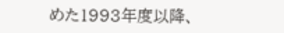めた1993年度以降、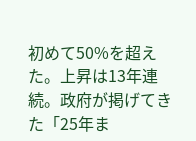初めて50%を超えた。上昇は13年連続。政府が掲げてきた「25年ま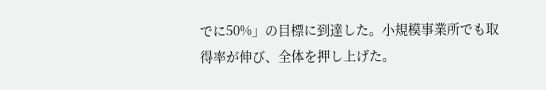でに50%」の目標に到達した。小規模事業所でも取得率が伸び、全体を押し上げた。